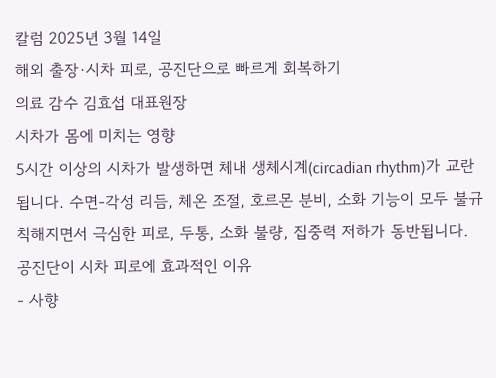칼럼 2025년 3월 14일
해외 출장·시차 피로, 공진단으로 빠르게 회복하기
의료 감수 김효섭 대표원장
시차가 몸에 미치는 영향
5시간 이상의 시차가 발생하면 체내 생체시계(circadian rhythm)가 교란됩니다. 수면-각성 리듬, 체온 조절, 호르몬 분비, 소화 기능이 모두 불규칙해지면서 극심한 피로, 두통, 소화 불량, 집중력 저하가 동반됩니다.
공진단이 시차 피로에 효과적인 이유
- 사향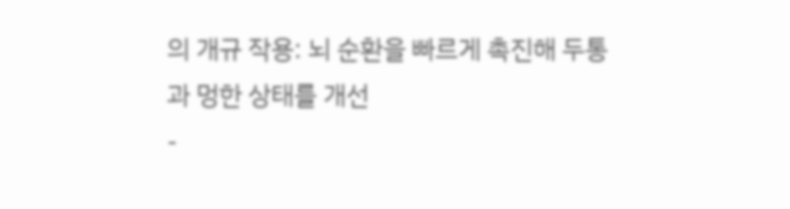의 개규 작용: 뇌 순환을 빠르게 촉진해 두통과 멍한 상태를 개선
-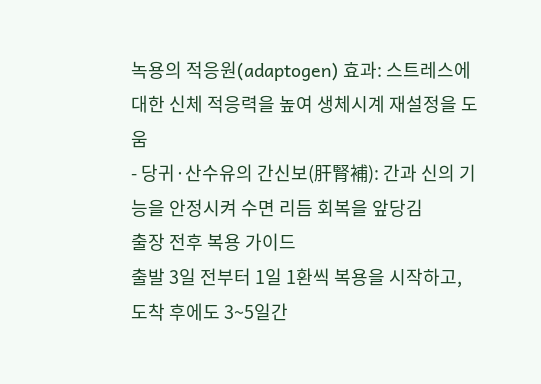녹용의 적응원(adaptogen) 효과: 스트레스에 대한 신체 적응력을 높여 생체시계 재설정을 도움
- 당귀·산수유의 간신보(肝腎補): 간과 신의 기능을 안정시켜 수면 리듬 회복을 앞당김
출장 전후 복용 가이드
출발 3일 전부터 1일 1환씩 복용을 시작하고, 도착 후에도 3~5일간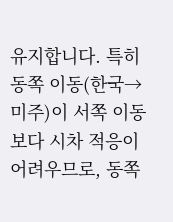유지합니다. 특히 동쪽 이동(한국→미주)이 서쪽 이동보다 시차 적응이 어려우므로, 동쪽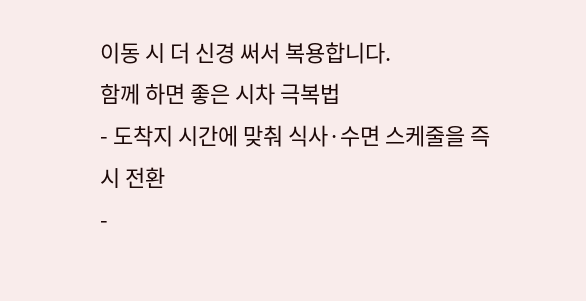이동 시 더 신경 써서 복용합니다.
함께 하면 좋은 시차 극복법
- 도착지 시간에 맞춰 식사·수면 스케줄을 즉시 전환
-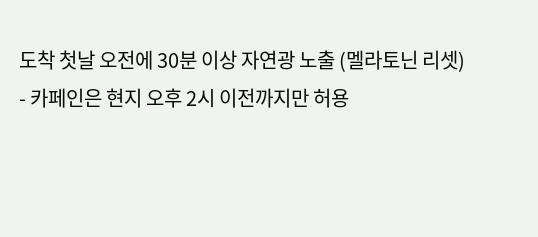도착 첫날 오전에 30분 이상 자연광 노출 (멜라토닌 리셋)
- 카페인은 현지 오후 2시 이전까지만 허용